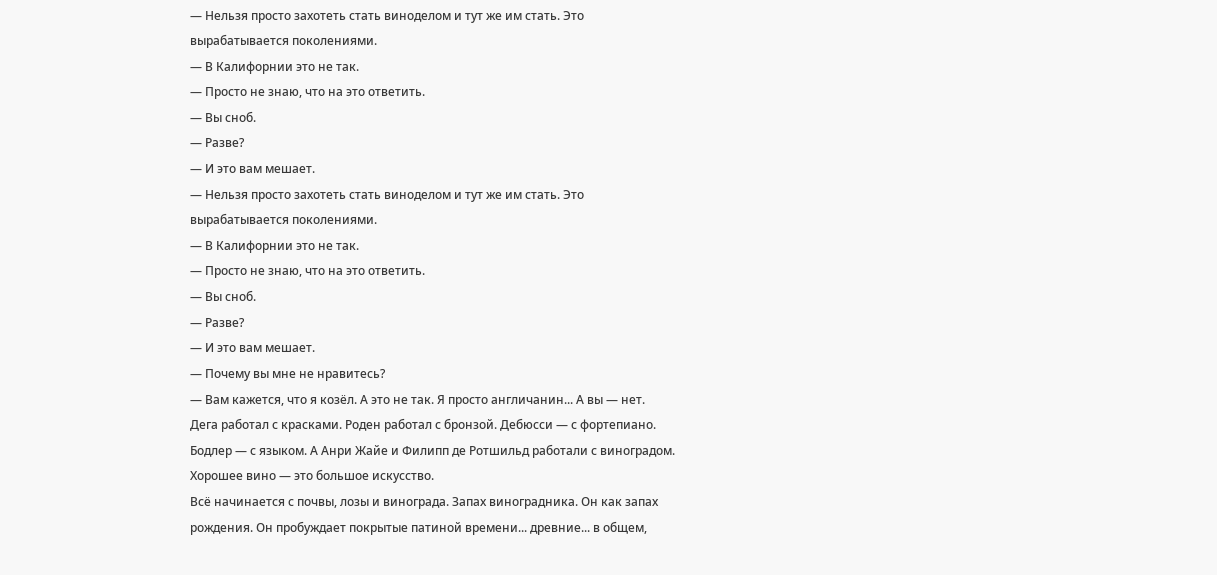— Нельзя просто захотеть стать виноделом и тут же им стать. Это вырабатывается поколениями.
— В Калифорнии это не так.
— Просто не знаю, что на это ответить.
— Вы сноб.
— Разве?
— И это вам мешает.
— Нельзя просто захотеть стать виноделом и тут же им стать. Это вырабатывается поколениями.
— В Калифорнии это не так.
— Просто не знаю, что на это ответить.
— Вы сноб.
— Разве?
— И это вам мешает.
— Почему вы мне не нравитесь?
— Вам кажется, что я козёл. А это не так. Я просто англичанин... А вы — нет.
Дега работал с красками. Роден работал с бронзой. Дебюсси — с фортепиано. Бодлер — с языком. А Анри Жайе и Филипп де Ротшильд работали с виноградом. Хорошее вино — это большое искусство.
Всё начинается с почвы, лозы и винограда. Запах виноградника. Он как запах рождения. Он пробуждает покрытые патиной времени... древние... в общем,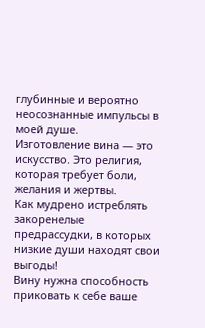глубинные и вероятно неосознанные импульсы в моей душе.
Изготовление вина — это искусство. Это религия, которая требует боли, желания и жертвы.
Как мудрено истреблять закоренелые предрассудки, в которых низкие души находят свои выгоды!
Вину нужна способность приковать к себе ваше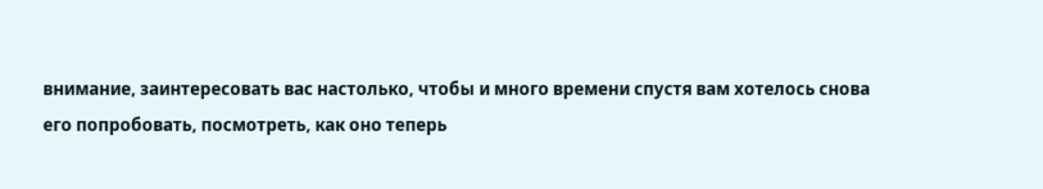внимание, заинтересовать вас настолько, чтобы и много времени спустя вам хотелось снова его попробовать, посмотреть, как оно теперь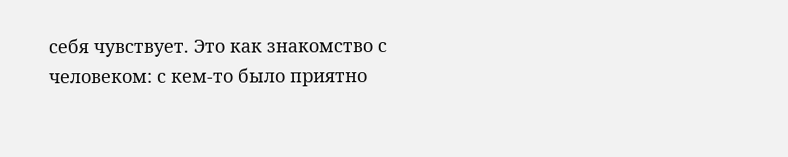себя чувствует. Это как знакомство с человеком: с кем-то было приятно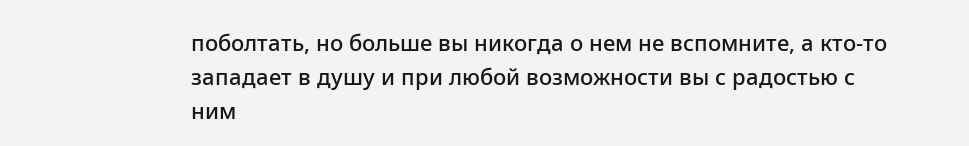поболтать, но больше вы никогда о нем не вспомните, а кто-то западает в душу и при любой возможности вы с радостью с ним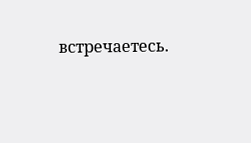встречаетесь.